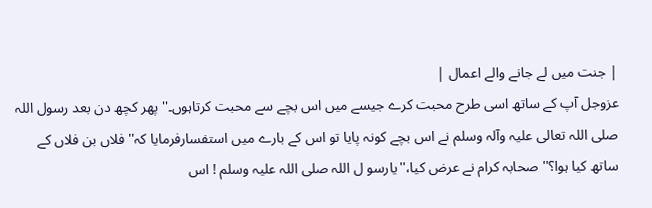| جنت میں لے جانے والے اعمال |
عزوجل آپ کے ساتھ اسی طرح محبت کرے جیسے میں اس بچے سے محبت کرتاہوں۔'' پھر کچھ دن بعد رسول اللہ صلی اللہ تعالی علیہ وآلہ وسلم نے اس بچے کونہ پایا تو اس کے بارے میں استفسارفرمایا کہ'' فلاں بن فلاں کے ساتھ کیا ہوا؟'' صحابہ کرام نے عرض کیا،''یارسو ل اللہ صلی اللہ علیہ وسلم ! اس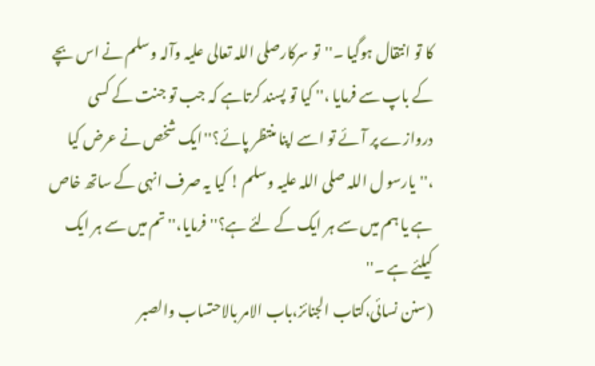کا تو انتقال ہوگیا ۔''تو سرکارصلی اللہ تعالی علیہ وآلہ وسلم نے اس بچے کے باپ سے فرمایا ،'' کیا تو پسند کرتاہے کہ جب تو جنت کے کسی دروازے پر آئے تو اسے اپنا منتظر پائے؟''ایک شخص نے عرض کیا ،''یارسو ل اللہ صلی اللہ علیہ وسلم ! کیا یہ صرف انہی کے ساتھ خاص ہے یا ہم میں سے ہر ایک کے لئے ہے؟'' فرمایا،'' تم میں سے ہر ایک کیلئے ہے ۔''
(سنن نسائی،کتاب الجنائز،باب الامر بالاحتساب والصبر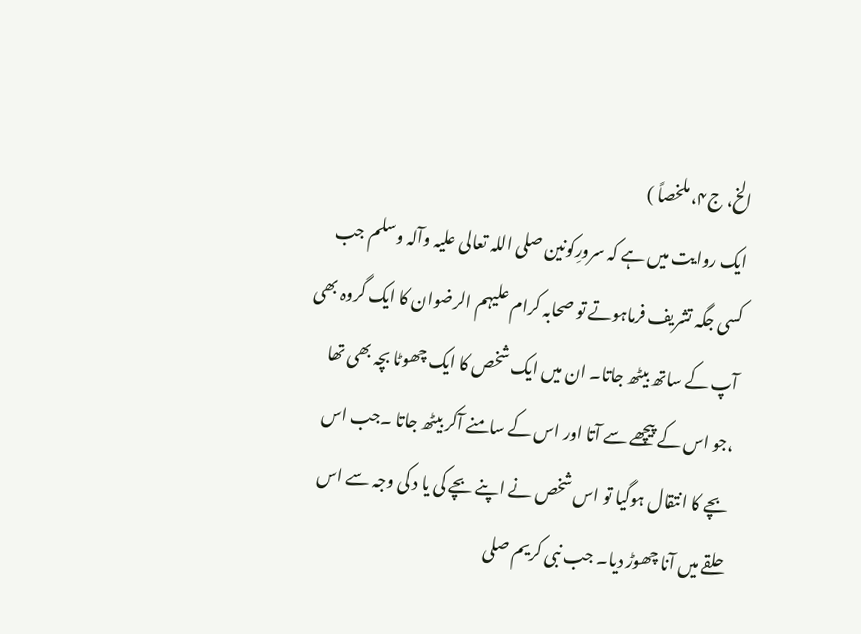الخ، ج۴، ملخصاً )
ایک روایت میں ہے کہ سرورِکونین صلی اللہ تعالی علیہ وآلہ وسلم جب کسی جگہ تشریف فرماہوتے تو صحابہ کرام علیہم الرضوان کا ایک گروہ بھی آپ کے ساتھ بیٹھ جاتا۔ ان میں ایک شخص کا ایک چھوٹا بچہ بھی تھا ،جو اس کے پیچھے سے آتا اور اس کے سامنے آکر بیٹھ جاتا ۔جب اس بچے کا انتقال ہوگیا تو اس شخص نے اپنے بچے کی یا د کی وجہ سے اس حلقے میں آنا چھوڑ دیا۔ جب نبی کریم صلی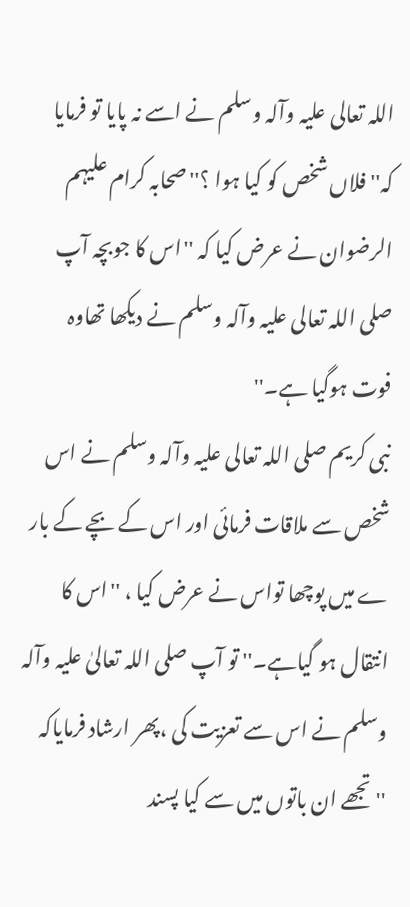اللہ تعالی علیہ وآلہ وسلم نے اسے نہ پایا تو فرمایا کہ'' فلاں شخص کو کیا ہوا ؟''صحابہ کرام علیہم الرضوان نے عرض کیا کہ ''اس کا جوبچہ آپ صلی اللہ تعالی علیہ وآلہ وسلم نے دیکھا تھاوہ فوت ہوگیا ہے۔''
نبی کریم صلی اللہ تعالی علیہ وآلہ وسلم نے اس شخص سے ملاقات فرمائی اور اس کے بچے کے بار ے میں پوچھا تواس نے عرض کیا ، ''اس کا انتقال ہو گیاہے۔'' تو آپ صلی اللہ تعالیٰ علیہ وآلہ وسلم نے اس سے تعزیت کی ،پھر ارشاد فرمایاکہ ''تجھے ان باتوں میں سے کیا پسند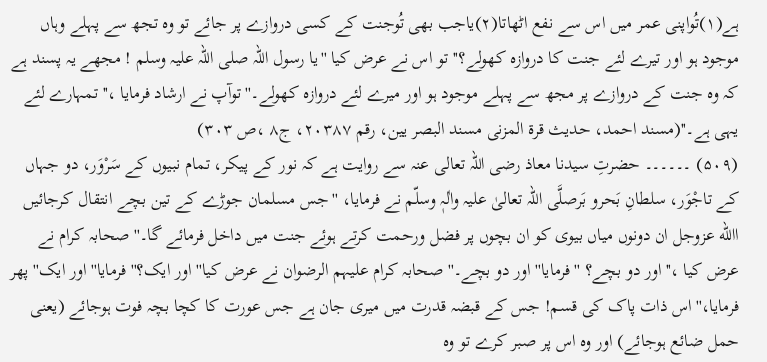ہے(۱)تُواپنی عمر میں اس سے نفع اٹھاتا(۲)یاجب بھی تُوجنت کے کسی دروازے پر جائے تو وہ تجھ سے پہلے وہاں موجود ہو اور تیرے لئے جنت کا دروازہ کھولے؟'' تو اس نے عرض کیا ''یا رسول اللہ صلی اللہ علیہ وسلم ! مجھے یہ پسند ہے کہ وہ جنت کے دروازے پر مجھ سے پہلے موجود ہو اور میرے لئے دروازہ کھولے۔'' توآپ نے ارشاد فرمایا ،'' تمہارے لئے یہی ہے۔''(مسند احمد، حدیث قرۃ المزنی مسند البصر یین، رقم ۲۰۳۸۷، ج۸ ،ص ۳۰۳)
(۵۰۹) ۔۔۔۔۔۔ حضرتِ سیدنا معاذ رضی اللہ تعالی عنہ سے روایت ہے کہ نور کے پیکر، تمام نبیوں کے سَرْوَر، دو جہاں کے تاجْوَر، سلطانِ بَحرو بَرصلَّی اللہ تعالیٰ علیہ واٰلہٖ وسلّم نے فرمایا، ''جس مسلمان جوڑے کے تین بچے انتقال کرجائیں االله عزوجل ان دونوں میاں بیوی کو ان بچوں پر فضل ورحمت کرتے ہوئے جنت میں داخل فرمائے گا۔'' صحابہ کرام نے عرض کیا ،''اور دو بچے؟ ''فرمایا'' اور دو بچے۔'' صحابہ کرام علیہم الرضوان نے عرض کیا'' اور ایک؟'' فرمایا'' اور ایک'' پھر فرمایا،'' اس ذات پاک کی قسم! جس کے قبضہ قدرت میں میری جان ہے جس عورت کا کچا بچہ فوت ہوجائے (یعنی حمل ضائع ہوجائے) اور وہ اس پر صبر کرے تو وہ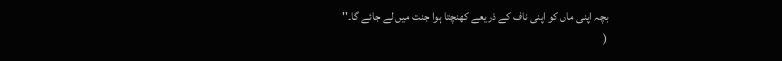بچہ اپنی ماں کو اپنی ناف کے ذریعے کھنچتا ہوا جنت میں لے جائے گا۔''
(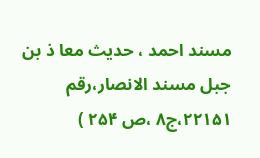مسند احمد ، حدیث معا ذ بن جبل مسند الانصار،رقم ۲۲۱۵۱،ج۸ ،ص ۲۵۴ )